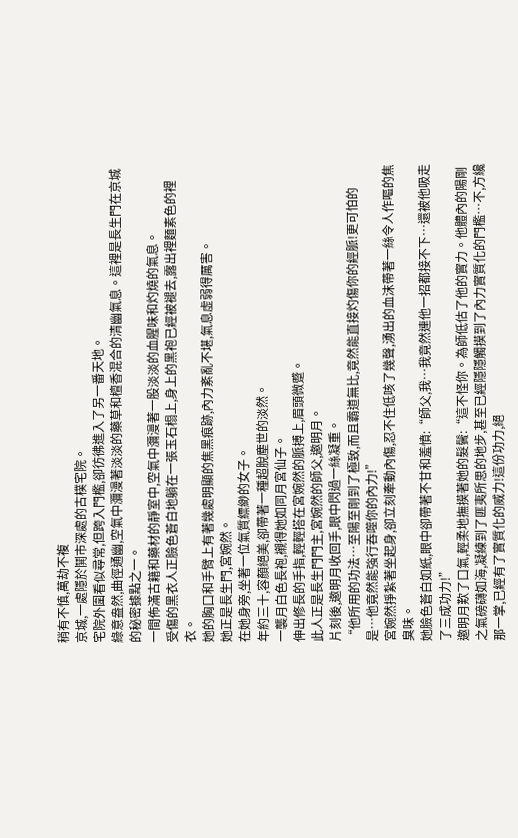稍有不慎,萬劫不複
京城,一處隱於鬨市深處的古樸宅院。
宅院外圍看似尋常,但跨入門檻,卻彷彿進入了另一番天地。
綠意盎然,曲徑通幽,空氣中瀰漫著淡淡的藥草和檀香混合的清幽氣息。這裡是長生門在京城的秘密據點之一。
一間佈滿古籍和藥材的靜室中,空氣中瀰漫著一股淡淡的血腥味和灼燒的氣息。
受傷的黑衣人正臉色蒼白地躺在一張玉石榻上,身上的黑袍已經被褪去,露出裡麵素色的裡衣。
她的胸口和手臂上有著幾處明顯的焦黑痕跡,內力紊亂不堪,氣息虛弱得厲害。
她正是長生門,宮婉然。
在她身旁,坐著一位氣質縹緲的女子。
年約三十,容顏絕美,卻帶著一種超脫塵世的淡然。
一襲月白色長袍,襯得她如同月宮仙子。
伸出修長的手指,輕輕搭在宮婉然的脈搏上,眉頭微蹙。
此人正是長生門門主,宮婉然的師父,邀明月。
片刻後,邀明月收回手,眼中閃過一絲凝重。
“他所用的功法…至陽至剛到了極致,而且霸道無比,竟然能直接灼傷你的經脈!更可怕的是…他竟然能強行吞噬你的內力!”
宮婉然掙紮著坐起身,卻立刻牽動內傷,忍不住低咳了幾聲,湧出的血沫帶著一絲令人作嘔的焦臭味。
她臉色蒼白如紙,眼中卻帶著不甘和羞憤:“師父,我…我竟然連他一招都接不下…還被他吸走了三成功力!”
邀明月歎了口氣,輕柔地撫摸著她的髮鬢:“這不怪你。為師低估了他的實力。他體內的陽剛之氣磅礴如海,凝練到了匪夷所思的地步,甚至已經隱隱觸摸到了內力實質化的門檻…不,方纔那一掌,已經有了實質化的威力!這份功力,絕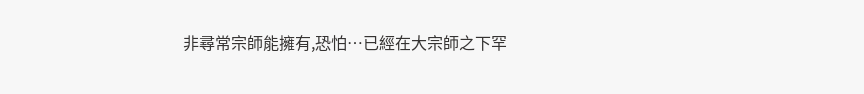非尋常宗師能擁有,恐怕…已經在大宗師之下罕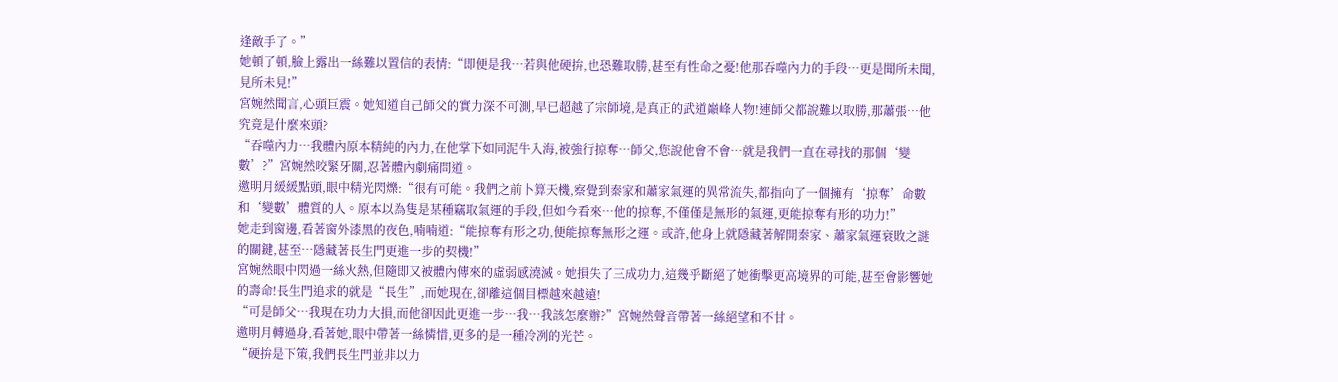逢敵手了。”
她頓了頓,臉上露出一絲難以置信的表情:“即便是我…若與他硬拚,也恐難取勝,甚至有性命之憂!他那吞噬內力的手段…更是聞所未聞,見所未見!”
宮婉然聞言,心頭巨震。她知道自己師父的實力深不可測,早已超越了宗師境,是真正的武道巔峰人物!連師父都說難以取勝,那蕭張…他究竟是什麼來頭?
“吞噬內力…我體內原本精純的內力,在他掌下如同泥牛入海,被強行掠奪…師父,您說他會不會…就是我們一直在尋找的那個‘變數’?”宮婉然咬緊牙關,忍著體內劇痛問道。
邀明月緩緩點頭,眼中精光閃爍:“很有可能。我們之前卜算天機,察覺到秦家和蕭家氣運的異常流失,都指向了一個擁有‘掠奪’命數和‘變數’體質的人。原本以為隻是某種竊取氣運的手段,但如今看來…他的掠奪,不僅僅是無形的氣運,更能掠奪有形的功力!”
她走到窗邊,看著窗外漆黑的夜色,喃喃道:“能掠奪有形之功,便能掠奪無形之運。或許,他身上就隱藏著解開秦家、蕭家氣運衰敗之謎的關鍵,甚至…隱藏著長生門更進一步的契機!”
宮婉然眼中閃過一絲火熱,但隨即又被體內傳來的虛弱感澆滅。她損失了三成功力,這幾乎斷絕了她衝擊更高境界的可能,甚至會影響她的壽命!長生門追求的就是“長生”,而她現在,卻離這個目標越來越遠!
“可是師父…我現在功力大損,而他卻因此更進一步…我…我該怎麼辦?”宮婉然聲音帶著一絲絕望和不甘。
邀明月轉過身,看著她,眼中帶著一絲憐惜,更多的是一種冷冽的光芒。
“硬拚是下策,我們長生門並非以力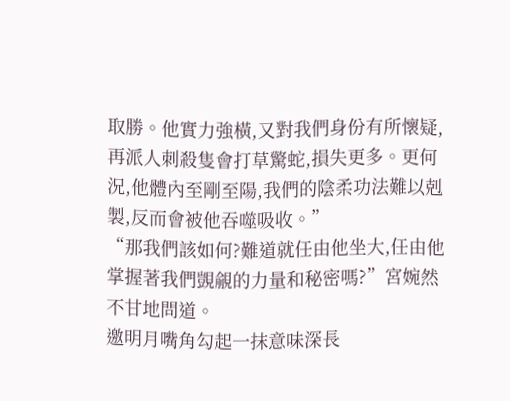取勝。他實力強橫,又對我們身份有所懷疑,再派人刺殺隻會打草驚蛇,損失更多。更何況,他體內至剛至陽,我們的陰柔功法難以剋製,反而會被他吞噬吸收。”
“那我們該如何?難道就任由他坐大,任由他掌握著我們覬覦的力量和秘密嗎?”宮婉然不甘地問道。
邀明月嘴角勾起一抹意味深長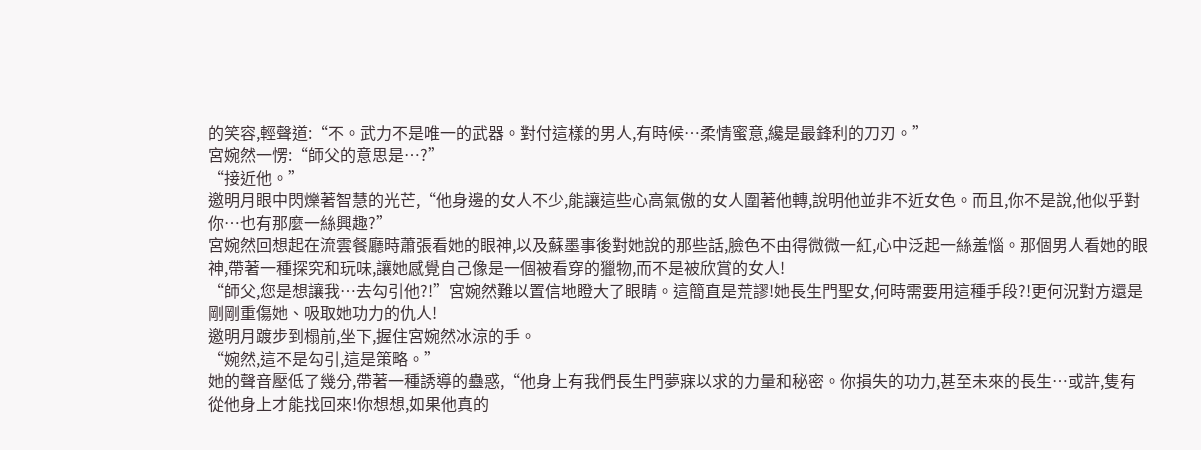的笑容,輕聲道:“不。武力不是唯一的武器。對付這樣的男人,有時候…柔情蜜意,纔是最鋒利的刀刃。”
宮婉然一愣:“師父的意思是…?”
“接近他。”
邀明月眼中閃爍著智慧的光芒,“他身邊的女人不少,能讓這些心高氣傲的女人圍著他轉,說明他並非不近女色。而且,你不是說,他似乎對你…也有那麼一絲興趣?”
宮婉然回想起在流雲餐廳時蕭張看她的眼神,以及蘇墨事後對她說的那些話,臉色不由得微微一紅,心中泛起一絲羞惱。那個男人看她的眼神,帶著一種探究和玩味,讓她感覺自己像是一個被看穿的獵物,而不是被欣賞的女人!
“師父,您是想讓我…去勾引他?!”宮婉然難以置信地瞪大了眼睛。這簡直是荒謬!她長生門聖女,何時需要用這種手段?!更何況對方還是剛剛重傷她、吸取她功力的仇人!
邀明月踱步到榻前,坐下,握住宮婉然冰涼的手。
“婉然,這不是勾引,這是策略。”
她的聲音壓低了幾分,帶著一種誘導的蠱惑,“他身上有我們長生門夢寐以求的力量和秘密。你損失的功力,甚至未來的長生…或許,隻有從他身上才能找回來!你想想,如果他真的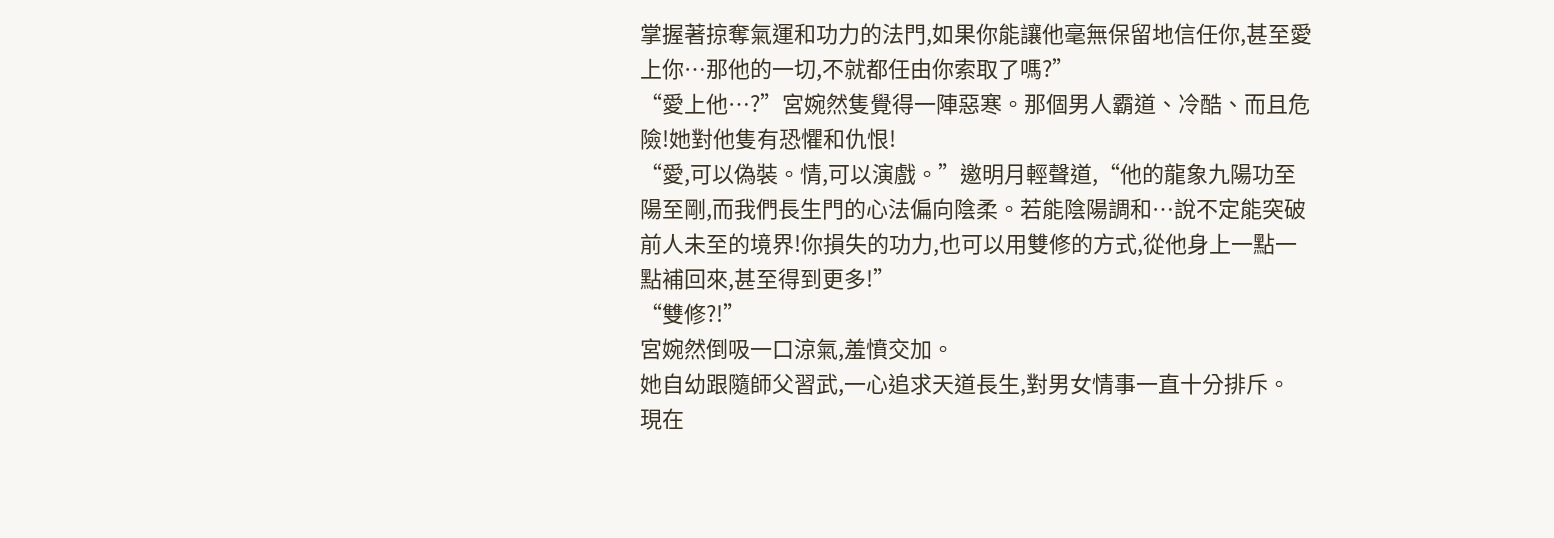掌握著掠奪氣運和功力的法門,如果你能讓他毫無保留地信任你,甚至愛上你…那他的一切,不就都任由你索取了嗎?”
“愛上他…?”宮婉然隻覺得一陣惡寒。那個男人霸道、冷酷、而且危險!她對他隻有恐懼和仇恨!
“愛,可以偽裝。情,可以演戲。”邀明月輕聲道,“他的龍象九陽功至陽至剛,而我們長生門的心法偏向陰柔。若能陰陽調和…說不定能突破前人未至的境界!你損失的功力,也可以用雙修的方式,從他身上一點一點補回來,甚至得到更多!”
“雙修?!”
宮婉然倒吸一口涼氣,羞憤交加。
她自幼跟隨師父習武,一心追求天道長生,對男女情事一直十分排斥。
現在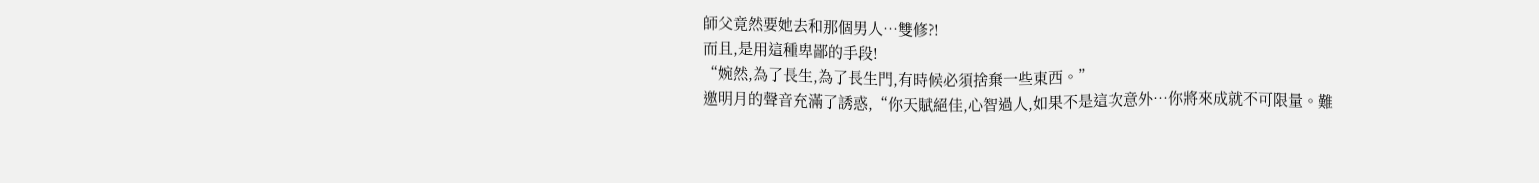師父竟然要她去和那個男人…雙修?!
而且,是用這種卑鄙的手段!
“婉然,為了長生,為了長生門,有時候必須捨棄一些東西。”
邀明月的聲音充滿了誘惑,“你天賦絕佳,心智過人,如果不是這次意外…你將來成就不可限量。難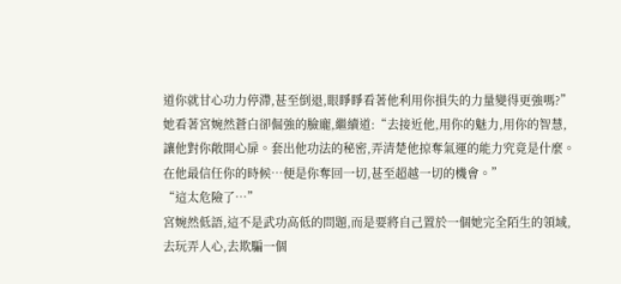道你就甘心功力停滯,甚至倒退,眼睜睜看著他利用你損失的力量變得更強嗎?”
她看著宮婉然蒼白卻倔強的臉龐,繼續道:“去接近他,用你的魅力,用你的智慧,讓他對你敞開心扉。套出他功法的秘密,弄清楚他掠奪氣運的能力究竟是什麼。在他最信任你的時候…便是你奪回一切,甚至超越一切的機會。”
“這太危險了…”
宮婉然低語,這不是武功高低的問題,而是要將自己置於一個她完全陌生的領域,去玩弄人心,去欺騙一個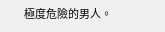極度危險的男人。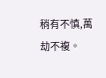稍有不慎,萬劫不複。